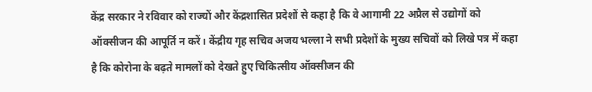केंद्र सरकार ने रविवार को राज्यों और केंद्रशासित प्रदेशों से कहा है कि वे आगामी 22 अप्रैल से उद्योगों को ऑक्सीजन की आपूर्ति न करें। केंद्रीय गृह सचिव अजय भल्ला ने सभी प्रदेशों के मुख्य सचिवों को लिखे पत्र में कहा है कि कोरोना के बढ़ते मामलों को देखते हुए चिकित्सीय ऑक्सीजन की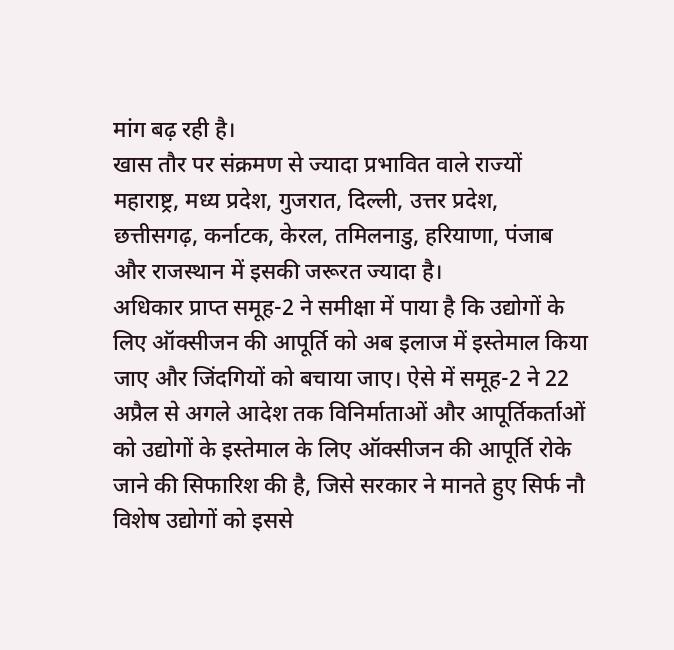मांग बढ़ रही है।
खास तौर पर संक्रमण से ज्यादा प्रभावित वाले राज्यों महाराष्ट्र, मध्य प्रदेश, गुजरात, दिल्ली, उत्तर प्रदेश, छत्तीसगढ़, कर्नाटक, केरल, तमिलनाडु, हरियाणा, पंजाब और राजस्थान में इसकी जरूरत ज्यादा है।
अधिकार प्राप्त समूह-2 ने समीक्षा में पाया है कि उद्योगों के लिए ऑक्सीजन की आपूर्ति को अब इलाज में इस्तेमाल किया जाए और जिंदगियों को बचाया जाए। ऐसे में समूह-2 ने 22 अप्रैल से अगले आदेश तक विनिर्माताओं और आपूर्तिकर्ताओं को उद्योगों के इस्तेमाल के लिए ऑक्सीजन की आपूर्ति रोके जाने की सिफारिश की है, जिसे सरकार ने मानते हुए सिर्फ नौ विशेष उद्योगों को इससे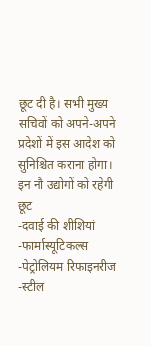छूट दी है। सभी मुख्य सचिवों को अपने-अपने प्रदेशों में इस आदेश को सुनिश्चित कराना होगा।
इन नौ उद्योगों को रहेगी छूट
-दवाई की शीशियां
-फार्मास्यूटिकल्स
-पेट्रोलियम रिफाइनरीज
-स्टील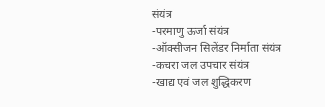संयंत्र
-परमाणु ऊर्जा संयंत्र
-ऑक्सीजन सिलेंडर निर्माता संयंत्र
-कचरा जल उपचार संयंत्र
-खाद्य एवं जल शुद्धिकरण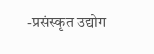-प्रसंस्कृत उद्योग